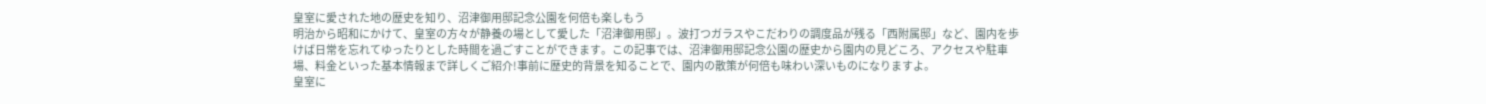皇室に愛された地の歴史を知り、沼津御用邸記念公園を何倍も楽しもう
明治から昭和にかけて、皇室の方々が静養の場として愛した「沼津御用邸」。波打つガラスやこだわりの調度品が残る「西附属邸」など、園内を歩けば日常を忘れてゆったりとした時間を過ごすことができます。この記事では、沼津御用邸記念公園の歴史から園内の見どころ、アクセスや駐車場、料金といった基本情報まで詳しくご紹介!事前に歴史的背景を知ることで、園内の散策が何倍も味わい深いものになりますよ。
皇室に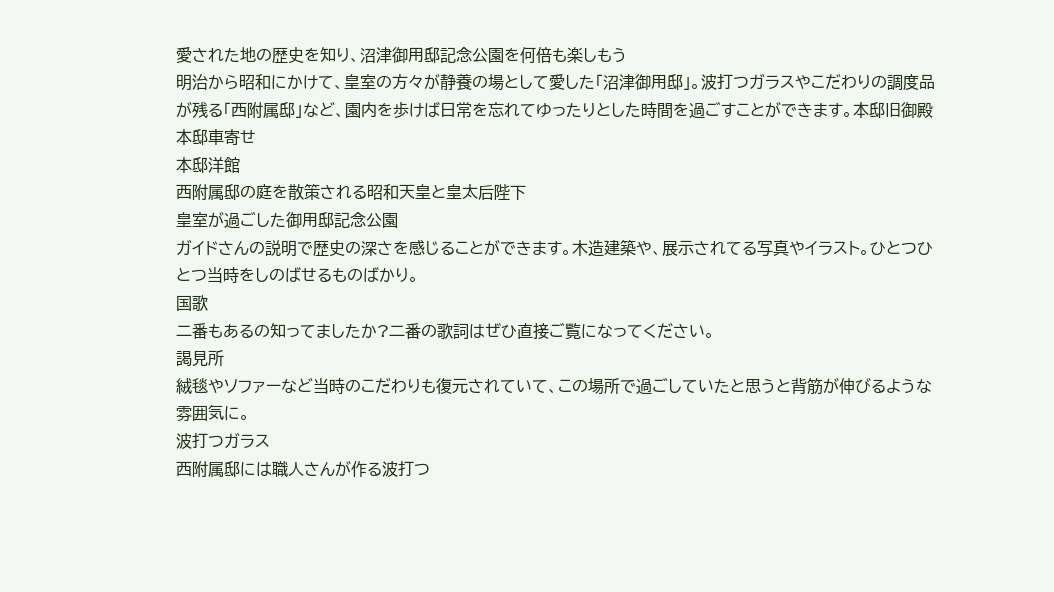愛された地の歴史を知り、沼津御用邸記念公園を何倍も楽しもう
明治から昭和にかけて、皇室の方々が静養の場として愛した「沼津御用邸」。波打つガラスやこだわりの調度品が残る「西附属邸」など、園内を歩けば日常を忘れてゆったりとした時間を過ごすことができます。本邸旧御殿
本邸車寄せ
本邸洋館
西附属邸の庭を散策される昭和天皇と皇太后陛下
皇室が過ごした御用邸記念公園
ガイドさんの説明で歴史の深さを感じることができます。木造建築や、展示されてる写真やイラスト。ひとつひとつ当時をしのばせるものばかり。
国歌
二番もあるの知ってましたか?二番の歌詞はぜひ直接ご覧になってください。
謁見所
絨毯やソファーなど当時のこだわりも復元されていて、この場所で過ごしていたと思うと背筋が伸びるような雰囲気に。
波打つガラス
西附属邸には職人さんが作る波打つ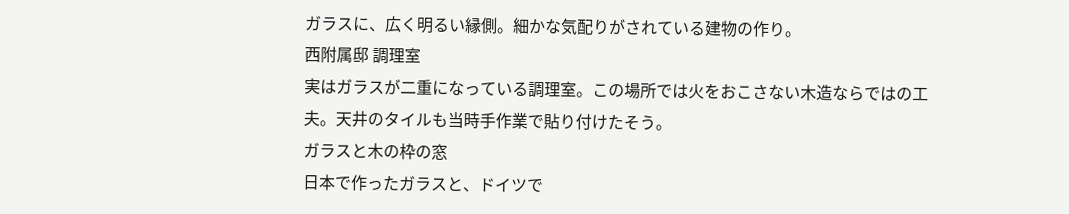ガラスに、広く明るい縁側。細かな気配りがされている建物の作り。
西附属邸 調理室
実はガラスが二重になっている調理室。この場所では火をおこさない木造ならではの工夫。天井のタイルも当時手作業で貼り付けたそう。
ガラスと木の枠の窓
日本で作ったガラスと、ドイツで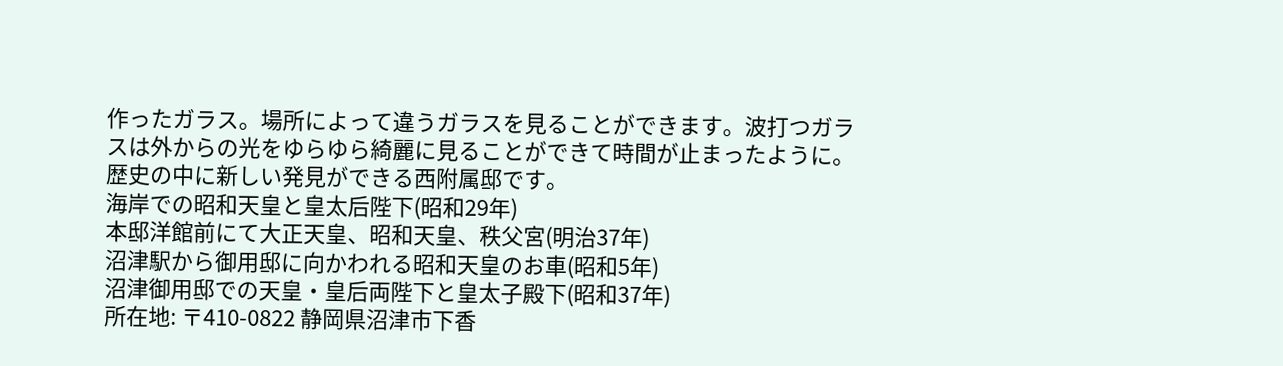作ったガラス。場所によって違うガラスを見ることができます。波打つガラスは外からの光をゆらゆら綺麗に見ることができて時間が止まったように。歴史の中に新しい発見ができる西附属邸です。
海岸での昭和天皇と皇太后陛下(昭和29年)
本邸洋館前にて大正天皇、昭和天皇、秩父宮(明治37年)
沼津駅から御用邸に向かわれる昭和天皇のお車(昭和5年)
沼津御用邸での天皇・皇后両陛下と皇太子殿下(昭和37年)
所在地: 〒410-0822 静岡県沼津市下香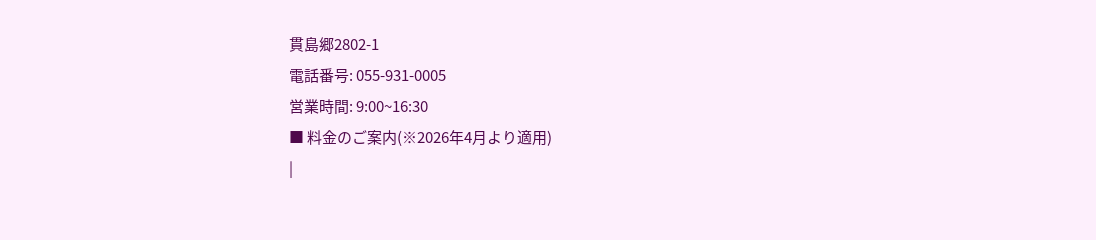貫島郷2802-1
電話番号: 055-931-0005
営業時間: 9:00~16:30
■ 料金のご案内(※2026年4月より適用)
|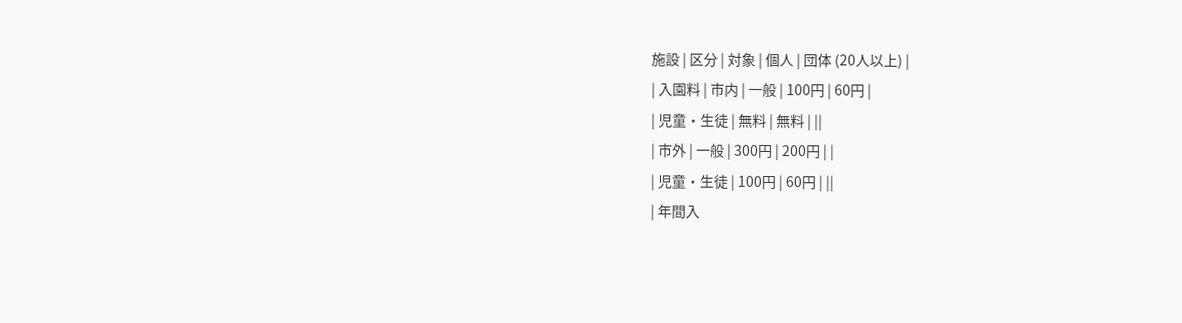施設 | 区分 | 対象 | 個人 | 団体 (20人以上) |
| 入園料 | 市内 | 一般 | 100円 | 60円 |
| 児童・生徒 | 無料 | 無料 | ||
| 市外 | 一般 | 300円 | 200円 | |
| 児童・生徒 | 100円 | 60円 | ||
| 年間入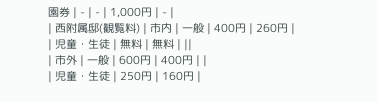園券 | - | - | 1,000円 | - |
| 西附属邸(観覧料) | 市内 | 一般 | 400円 | 260円 |
| 児童・生徒 | 無料 | 無料 | ||
| 市外 | 一般 | 600円 | 400円 | |
| 児童・生徒 | 250円 | 160円 |